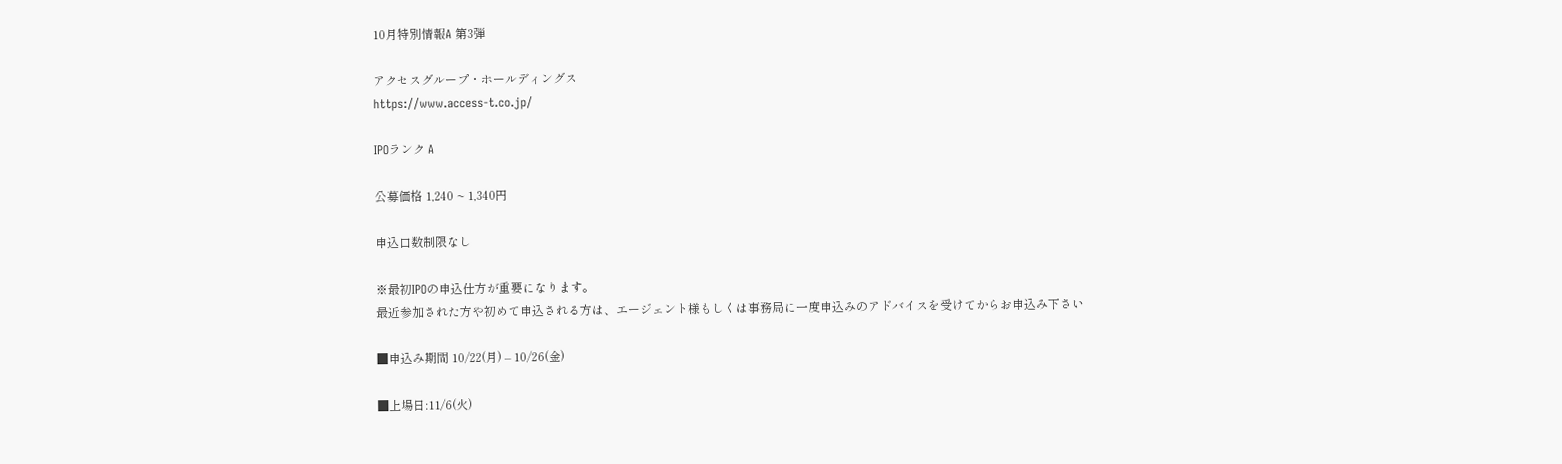10月特別情報A 第3弾

アクセスグループ・ホールディングス
https://www.access-t.co.jp/

IPOランク A

公募価格 1,240 ~ 1,340円

申込口数制限なし

※最初IPOの申込仕方が重要になります。
最近参加された方や初めて申込される方は、エージェント様もしくは事務局に一度申込みのアドバイスを受けてからお申込み下さい

■申込み期間 10/22(月) – 10/26(金)

■上場日:11/6(火)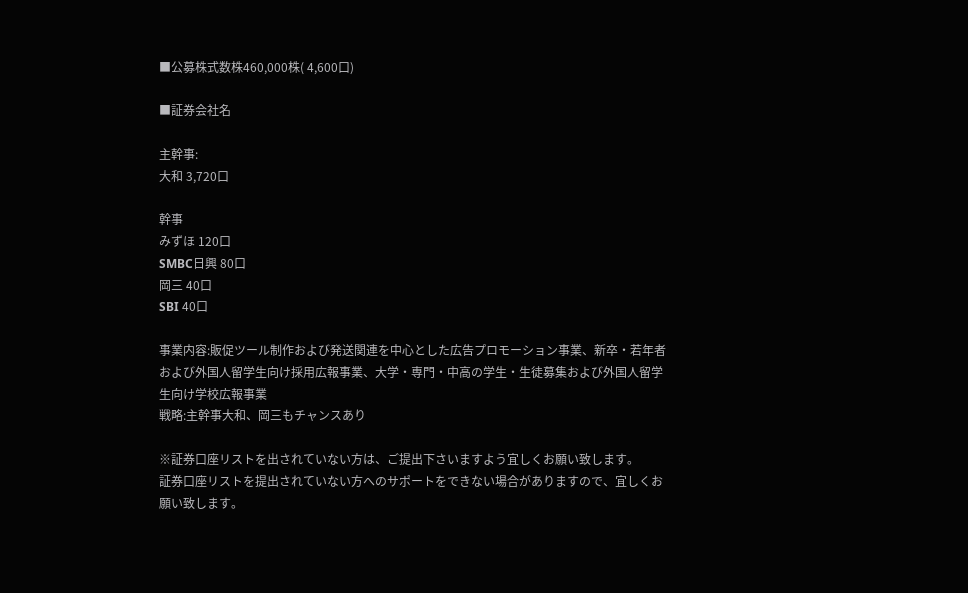■公募株式数株460,000株( 4,600口)

■証券会社名

主幹事:
大和 3,720口

幹事
みずほ 120口
SMBC日興 80口
岡三 40口
SBI 40口

事業内容:販促ツール制作および発送関連を中心とした広告プロモーション事業、新卒・若年者および外国人留学生向け採用広報事業、大学・専門・中高の学生・生徒募集および外国人留学生向け学校広報事業
戦略:主幹事大和、岡三もチャンスあり

※証券口座リストを出されていない方は、ご提出下さいますよう宜しくお願い致します。
証券口座リストを提出されていない方へのサポートをできない場合がありますので、宜しくお願い致します。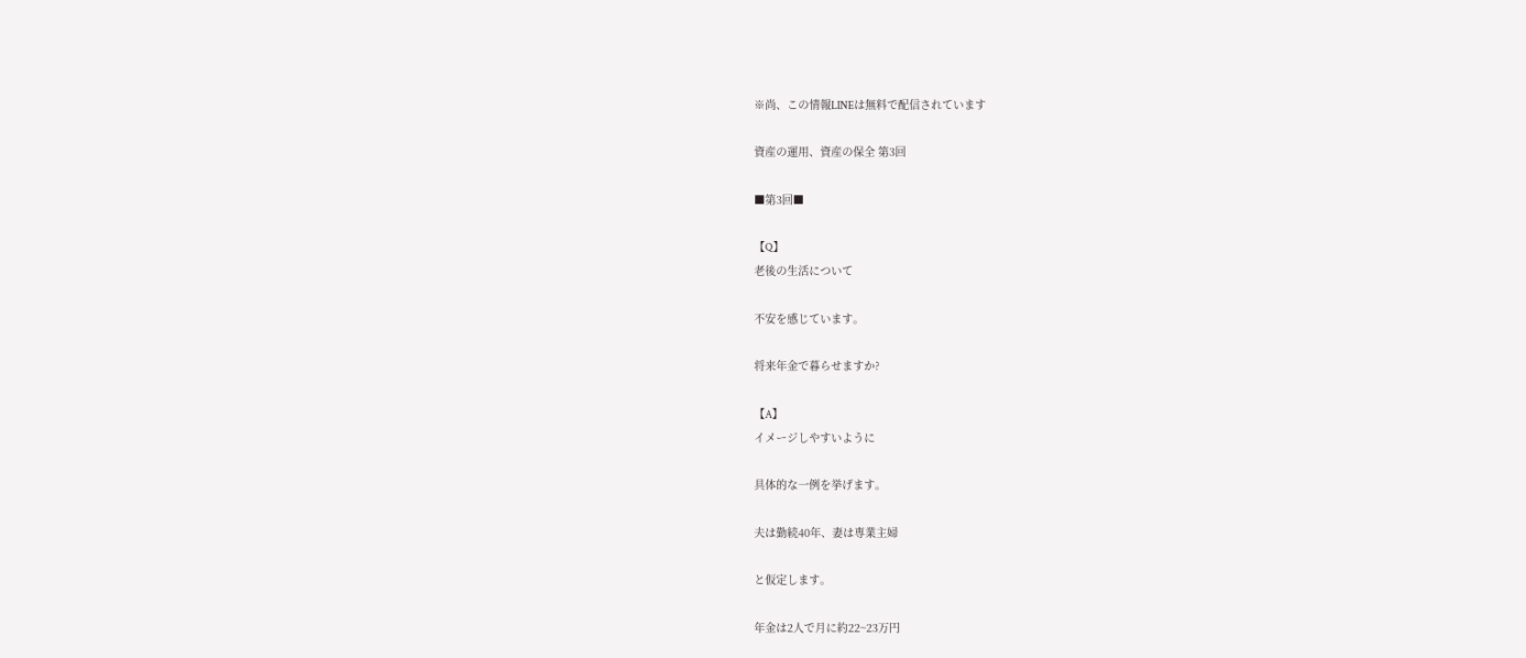※尚、この情報LINEは無料で配信されています

資産の運用、資産の保全 第3回

■第3回■

【Q】
老後の生活について

不安を感じています。

将来年金で暮らせますか?

【A】
イメージしやすいように

具体的な一例を挙げます。

夫は勤続40年、妻は専業主婦

と仮定します。

年金は2人で月に約22~23万円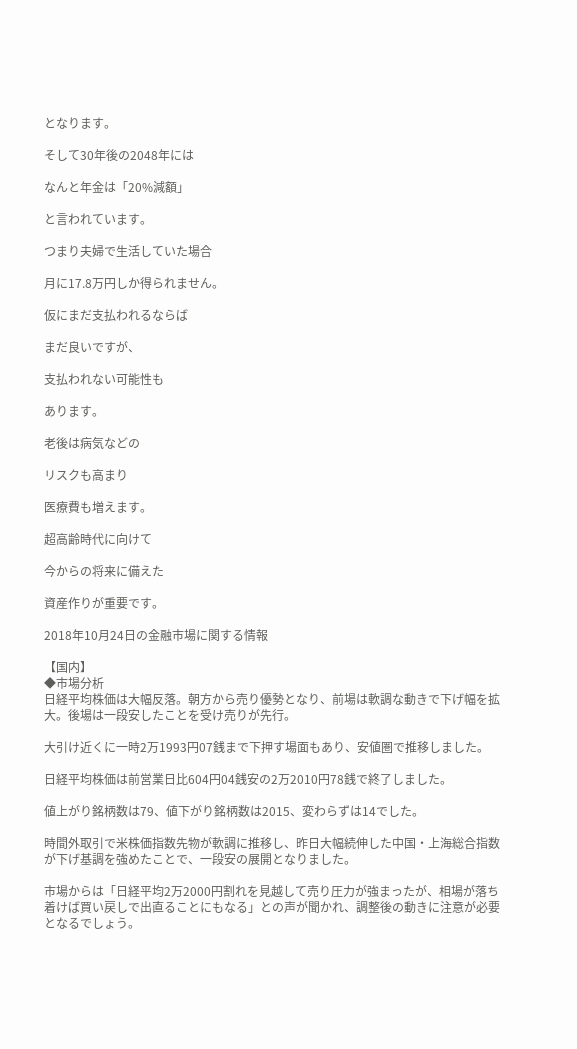となります。

そして30年後の2048年には

なんと年金は「20%減額」

と言われています。

つまり夫婦で生活していた場合

月に17.8万円しか得られません。

仮にまだ支払われるならば

まだ良いですが、

支払われない可能性も

あります。

老後は病気などの

リスクも高まり

医療費も増えます。

超高齢時代に向けて

今からの将来に備えた

資産作りが重要です。

2018年10月24日の金融市場に関する情報

【国内】
◆市場分析
日経平均株価は大幅反落。朝方から売り優勢となり、前場は軟調な動きで下げ幅を拡大。後場は一段安したことを受け売りが先行。

大引け近くに一時2万1993円07銭まで下押す場面もあり、安値圏で推移しました。

日経平均株価は前営業日比604円04銭安の2万2010円78銭で終了しました。

値上がり銘柄数は79、値下がり銘柄数は2015、変わらずは14でした。

時間外取引で米株価指数先物が軟調に推移し、昨日大幅続伸した中国・上海総合指数が下げ基調を強めたことで、一段安の展開となりました。

市場からは「日経平均2万2000円割れを見越して売り圧力が強まったが、相場が落ち着けば買い戻しで出直ることにもなる」との声が聞かれ、調整後の動きに注意が必要となるでしょう。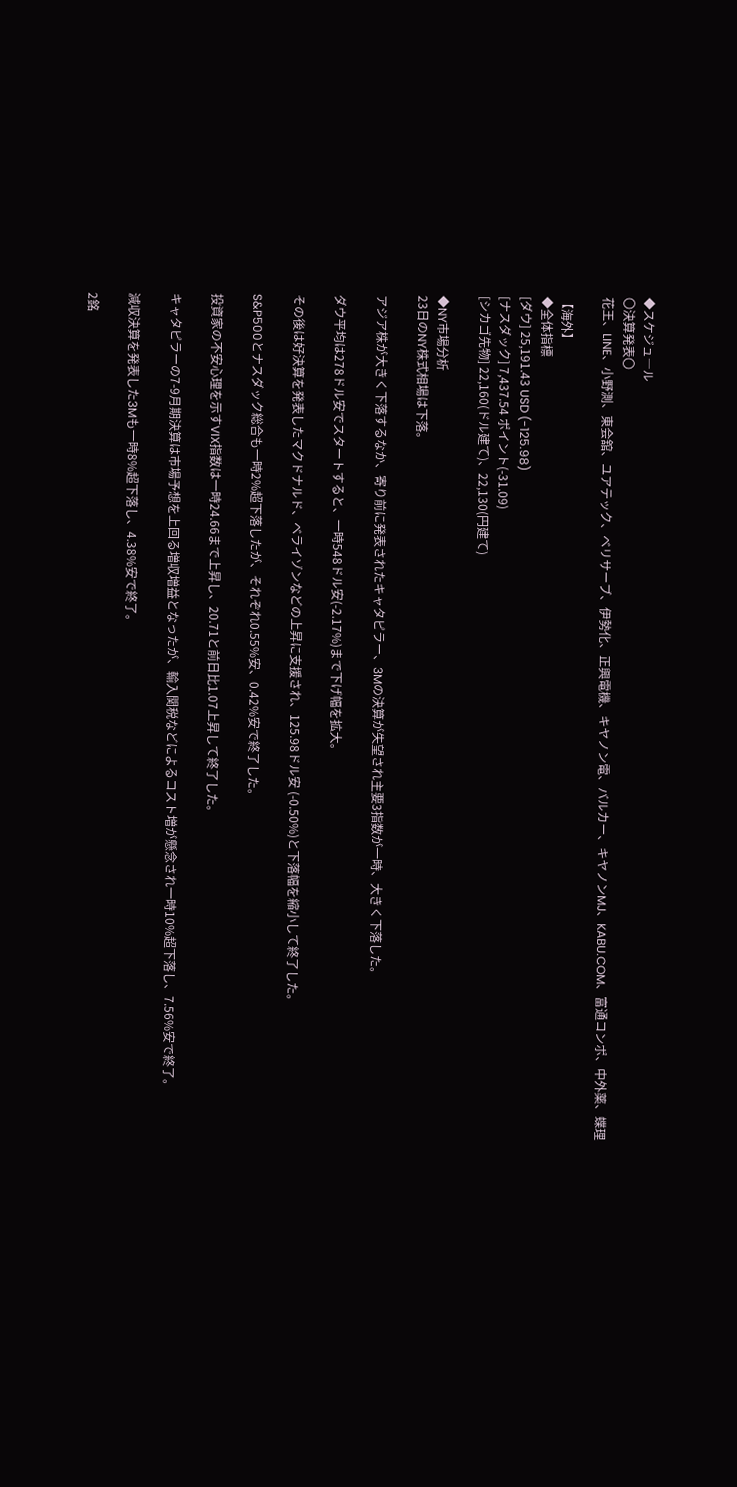◆スケジュ―ル
〇決算発表〇
花王、LINE、小野測、東会舘、ユアテック、ベリサーブ、伊勢化、正興電機、キヤノン電、バルカー、キヤノンMJ、KABU.COM、富通コンポ、中外薬、蝶理

【海外】
◆全体指標
[ダウ] 25,191.43 USD (-125.98)
[ナスダック] 7,437.54 ポイント(-31.09)
[シカゴ先物] 22,160(ドル建て)、22,130(円建て)

◆NY市場分析
23日のNY株式相場は下落。

アジア株が大きく下落するなか、寄り前に発表されたキャタピラー、3Mの決算が失望され主要3指数が一時、大きく下落した。

ダウ平均は278ドル安でスタートすると、一時548ドル安(-2.17%)まで下げ幅を拡大。

その後は好決算を発表したマクドナルド、ベライゾンなどの上昇に支援され、125.98ドル安 (-0.50%)と下落幅を縮小して終了した。

S&P500とナスダック総合も一時2%超下落したが、それぞれ0.55%安、0.42%安で終了した。

投資家の不安心理を示すVIX指数は一時24.66まで上昇し、20.71と前日比1.07上昇して終了した。

キャタピラーの7-9月期決算は市場予想を上回る増収増益となったが、輸入関税などによるコスト増が懸念され一時10%超下落し、7.56%安で終了。

減収決算を発表した3Mも一時8%超下落し、4.38%安で終了。

2銘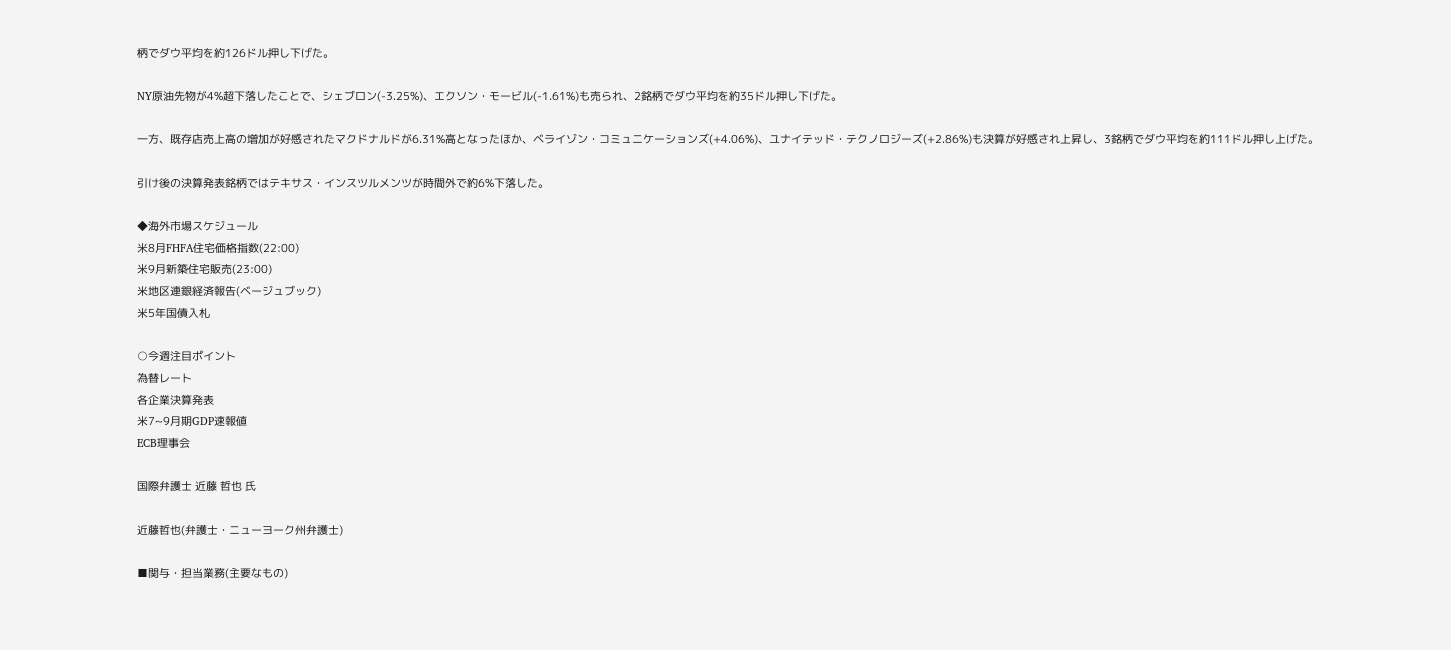柄でダウ平均を約126ドル押し下げた。

NY原油先物が4%超下落したことで、シェブロン(-3.25%)、エクソン・モービル(-1.61%)も売られ、2銘柄でダウ平均を約35ドル押し下げた。

一方、既存店売上高の増加が好感されたマクドナルドが6.31%高となったほか、ベライゾン・コミュニケーションズ(+4.06%)、ユナイテッド・テクノロジーズ(+2.86%)も決算が好感され上昇し、3銘柄でダウ平均を約111ドル押し上げた。

引け後の決算発表銘柄ではテキサス・インスツルメンツが時間外で約6%下落した。

◆海外市場スケジュール
米8月FHFA住宅価格指数(22:00)
米9月新築住宅販売(23:00)
米地区連銀経済報告(ベージュブック)
米5年国債入札

○今週注目ポイント
為替レート
各企業決算発表
米7~9月期GDP速報値
ECB理事会

国際弁護士 近藤 哲也 氏

近藤哲也(弁護士・ニューヨーク州弁護士)

■関与・担当業務(主要なもの)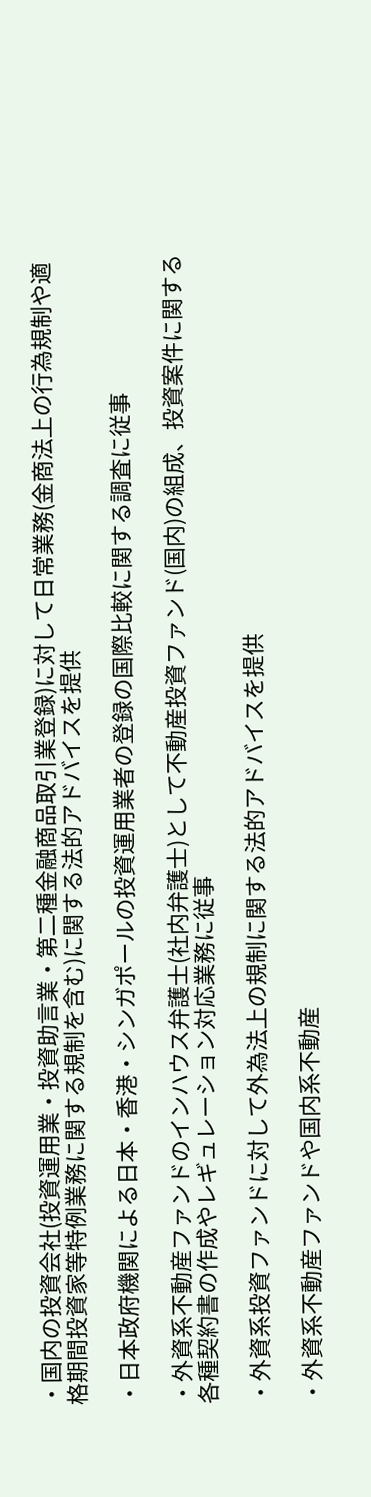・国内の投資会社(投資運用業・投資助言業・第二種金融商品取引業登録)に対して日常業務(金商法上の行為規制や適格期間投資家等特例業務に関する規制を含む)に関する法的アドバイスを提供

・日本政府機関による日本・香港・シンガポールの投資運用業者の登録の国際比較に関する調査に従事

・外資系不動産ファンドのインハウス弁護士(社内弁護士)として不動産投資ファンド(国内)の組成、投資案件に関する各種契約書の作成やレギュレーション対応業務に従事

・外資系投資ファンドに対して外為法上の規制に関する法的アドバイスを提供

・外資系不動産ファンドや国内系不動産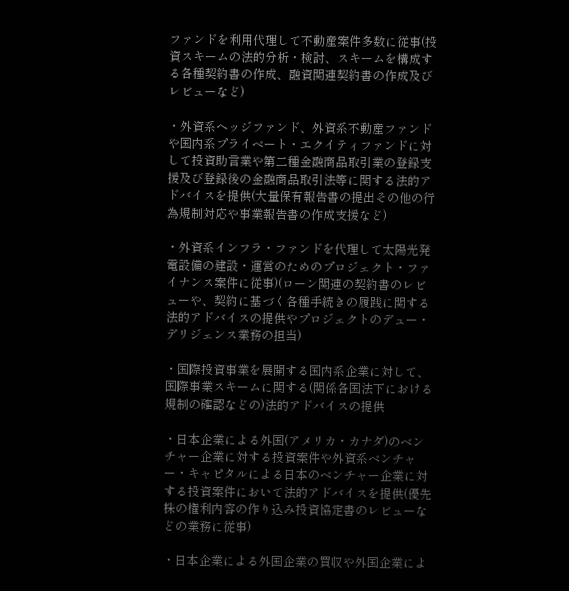ファンドを利用代理して不動産案件多数に従事(投資スキームの法的分析・検討、スキームを構成する各種契約書の作成、融資関連契約書の作成及びレビューなど)

・外資系ヘッジファンド、外資系不動産ファンドや国内系プライベート・エクイティファンドに対して投資助言業や第二種金融商品取引業の登録支援及び登録後の金融商品取引法等に関する法的アドバイスを提供(大量保有報告書の提出その他の行為規制対応や事業報告書の作成支援など)

・外資系インフラ・ファンドを代理して太陽光発電設備の建設・運営のためのプロジェクト・ファイナンス案件に従事)(ローン関連の契約書のレビューや、契約に基づく各種手続きの履践に関する法的アドバイスの提供やプロジェクトのデュー・デリジェンス業務の担当)

・国際投資事業を展開する国内系企業に対して、国際事業スキームに関する(関係各国法下における規制の確認などの)法的アドバイスの提供

・日本企業による外国(アメリカ・カナダ)のベンチャー企業に対する投資案件や外資系ベンチャー・キャピタルによる日本のベンチャー企業に対する投資案件において法的アドバイスを提供(優先株の権利内容の作り込み投資協定書のレビューなどの業務に従事)

・日本企業による外国企業の買収や外国企業によ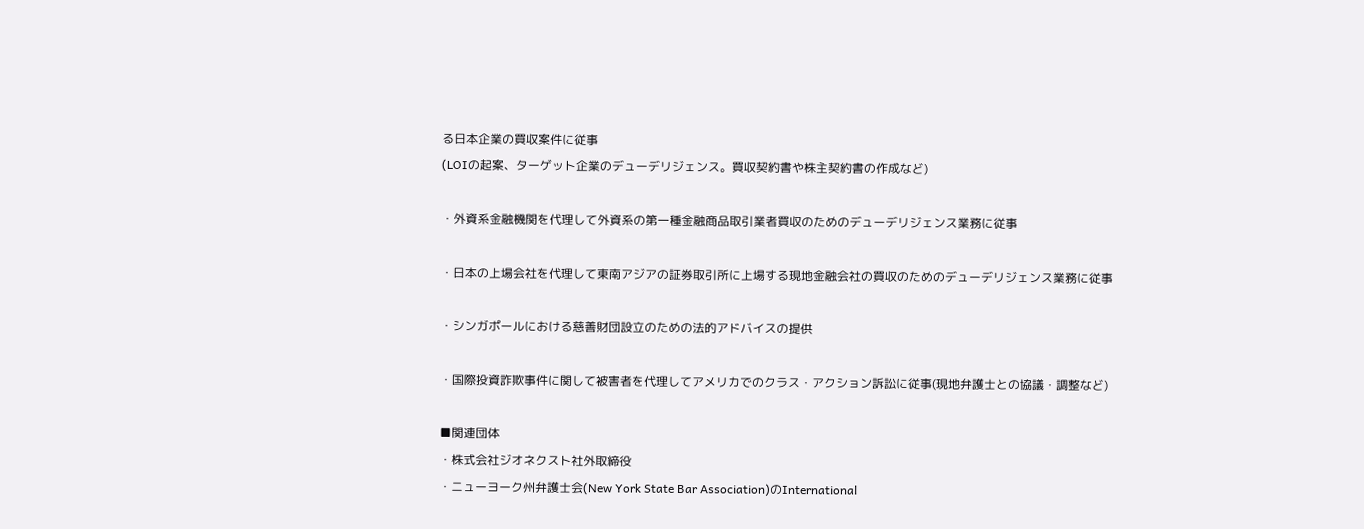る日本企業の買収案件に従事
(LOIの起案、ターゲット企業のデューデリジェンス。買収契約書や株主契約書の作成など)

・外資系金融機関を代理して外資系の第一種金融商品取引業者買収のためのデューデリジェンス業務に従事

・日本の上場会社を代理して東南アジアの証券取引所に上場する現地金融会社の買収のためのデューデリジェンス業務に従事

・シンガポールにおける慈善財団設立のための法的アドバイスの提供

・国際投資詐欺事件に関して被害者を代理してアメリカでのクラス・アクション訴訟に従事(現地弁護士との協議・調整など)

■関連団体
・株式会社ジオネクスト社外取締役
・ニューヨーク州弁護士会(New York State Bar Association)のInternational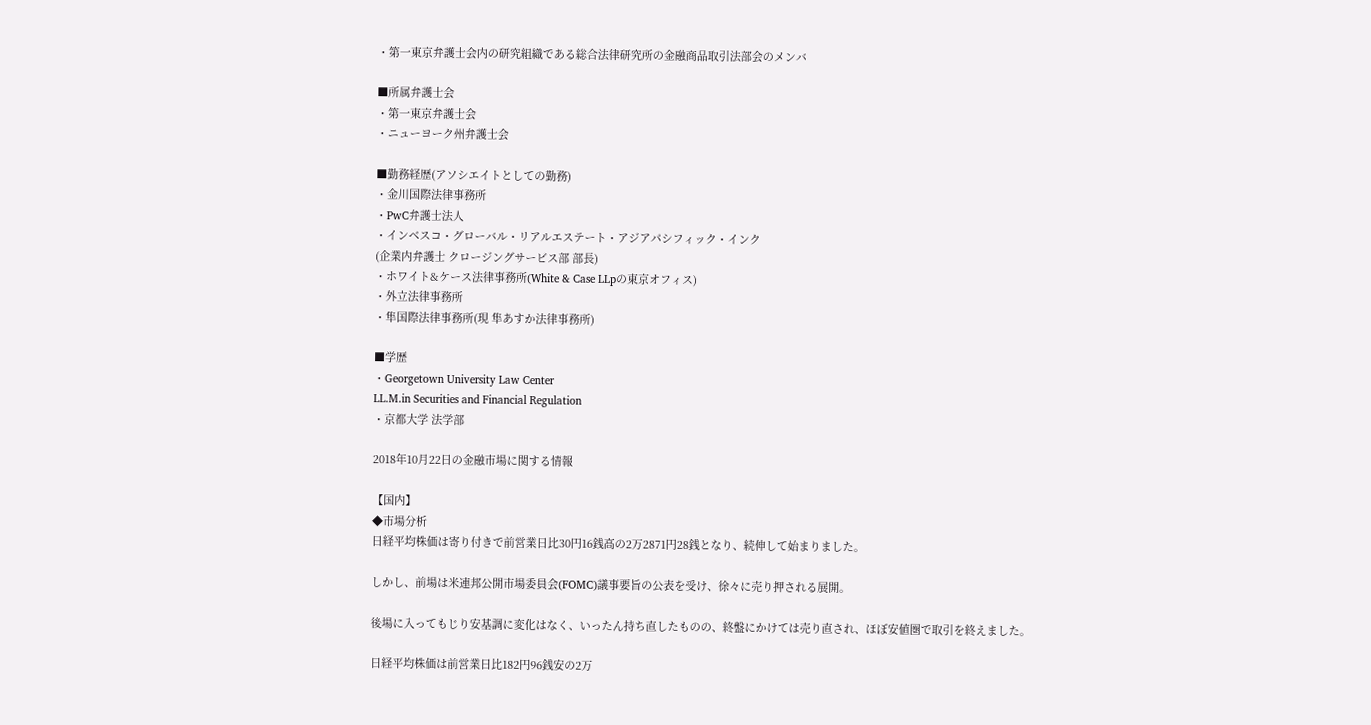・第一東京弁護士会内の研究組織である総合法律研究所の金融商品取引法部会のメンバ

■所属弁護士会
・第一東京弁護士会
・ニューヨーク州弁護士会

■勤務経歴(アソシエイトとしての勤務)
・金川国際法律事務所
・PwC弁護士法人
・インベスコ・グローバル・リアルエステート・アジアパシフィック・インク
(企業内弁護士 クロージングサービス部 部長)
・ホワイト&ケース法律事務所(White & Case LLpの東京オフィス)
・外立法律事務所
・隼国際法律事務所(現 隼あすか法律事務所)

■学歴
・Georgetown University Law Center
LL.M.in Securities and Financial Regulation
・京都大学 法学部

2018年10月22日の金融市場に関する情報

【国内】
◆市場分析
日経平均株価は寄り付きで前営業日比30円16銭高の2万2871円28銭となり、続伸して始まりました。

しかし、前場は米連邦公開市場委員会(FOMC)議事要旨の公表を受け、徐々に売り押される展開。

後場に入ってもじり安基調に変化はなく、いったん持ち直したものの、終盤にかけては売り直され、ほぼ安値圏で取引を終えました。

日経平均株価は前営業日比182円96銭安の2万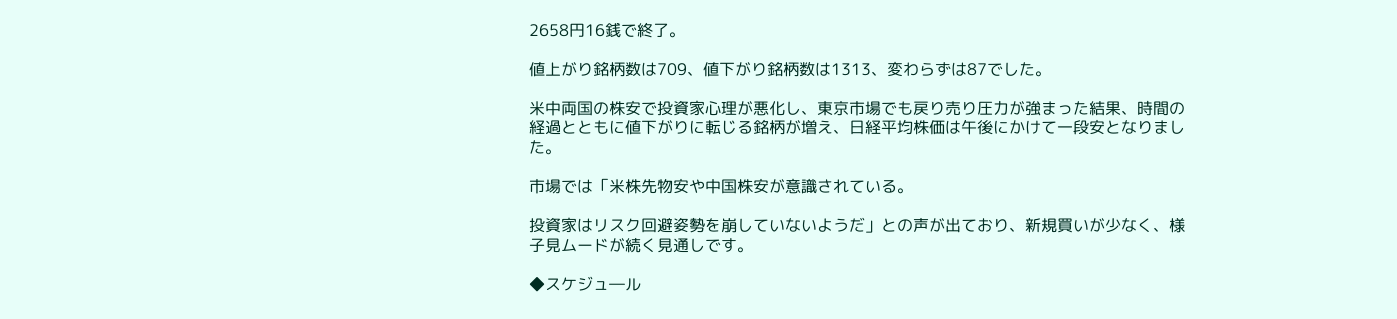2658円16銭で終了。

値上がり銘柄数は709、値下がり銘柄数は1313、変わらずは87でした。

米中両国の株安で投資家心理が悪化し、東京市場でも戻り売り圧力が強まった結果、時間の経過とともに値下がりに転じる銘柄が増え、日経平均株価は午後にかけて一段安となりました。

市場では「米株先物安や中国株安が意識されている。

投資家はリスク回避姿勢を崩していないようだ」との声が出ており、新規買いが少なく、様子見ムードが続く見通しです。

◆スケジュ―ル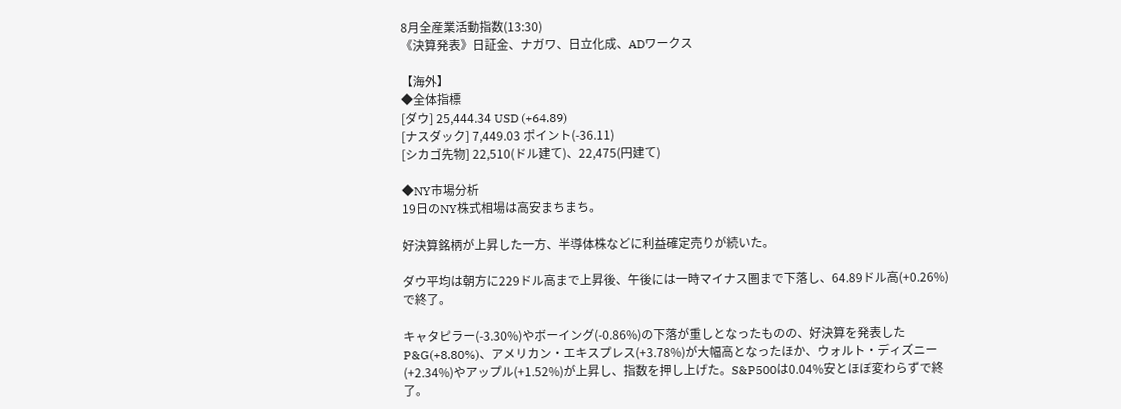8月全産業活動指数(13:30)
《決算発表》日証金、ナガワ、日立化成、ADワークス

【海外】
◆全体指標
[ダウ] 25,444.34 USD (+64.89)
[ナスダック] 7,449.03 ポイント(-36.11)
[シカゴ先物] 22,510(ドル建て)、22,475(円建て)

◆NY市場分析
19日のNY株式相場は高安まちまち。

好決算銘柄が上昇した一方、半導体株などに利益確定売りが続いた。

ダウ平均は朝方に229ドル高まで上昇後、午後には一時マイナス圏まで下落し、64.89ドル高(+0.26%)で終了。

キャタピラー(-3.30%)やボーイング(-0.86%)の下落が重しとなったものの、好決算を発表したP&G(+8.80%)、アメリカン・エキスプレス(+3.78%)が大幅高となったほか、ウォルト・ディズニー(+2.34%)やアップル(+1.52%)が上昇し、指数を押し上げた。S&P500は0.04%安とほぼ変わらずで終了。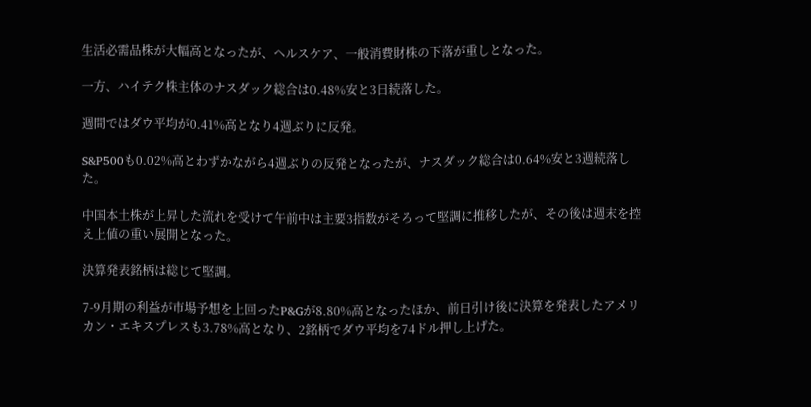生活必需品株が大幅高となったが、ヘルスケア、一般消費財株の下落が重しとなった。

一方、ハイテク株主体のナスダック総合は0.48%安と3日続落した。

週間ではダウ平均が0.41%高となり4週ぶりに反発。

S&P500も0.02%高とわずかながら4週ぶりの反発となったが、ナスダック総合は0.64%安と3週続落した。

中国本土株が上昇した流れを受けて午前中は主要3指数がそろって堅調に推移したが、その後は週末を控え上値の重い展開となった。

決算発表銘柄は総じて堅調。

7-9月期の利益が市場予想を上回ったP&Gが8.80%高となったほか、前日引け後に決算を発表したアメリカン・エキスプレスも3.78%高となり、2銘柄でダウ平均を74ドル押し上げた。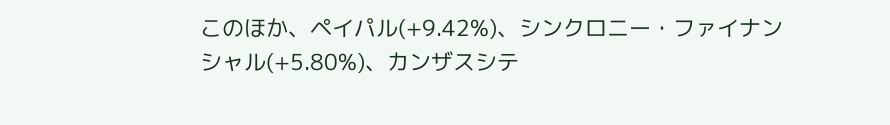このほか、ペイパル(+9.42%)、シンクロニー・ファイナンシャル(+5.80%)、カンザスシテ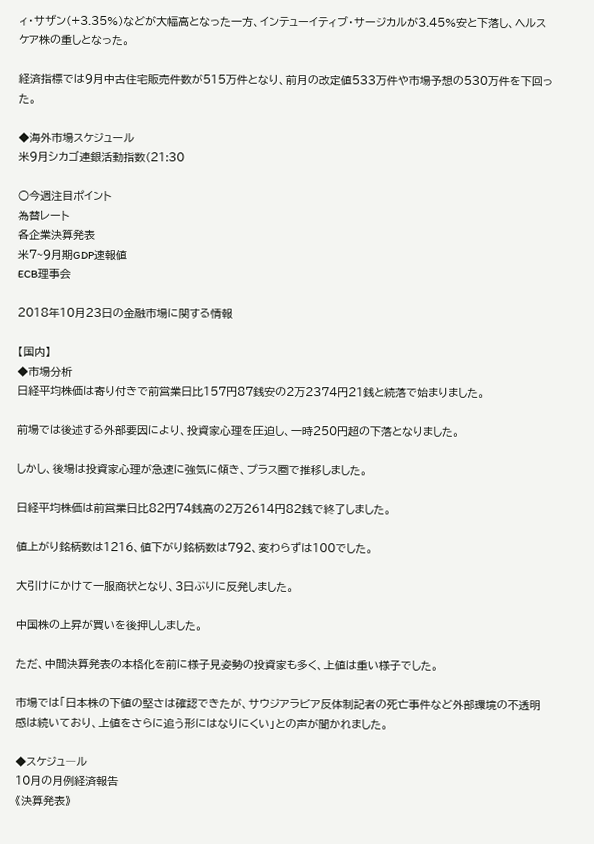ィ・サザン(+3.35%)などが大幅高となった一方、インテューイティブ・サージカルが3.45%安と下落し、ヘルスケア株の重しとなった。

経済指標では9月中古住宅販売件数が515万件となり、前月の改定値533万件や市場予想の530万件を下回った。

◆海外市場スケジュール
米9月シカゴ連銀活動指数(21:30

○今週注目ポイント
為替レート
各企業決算発表
米7~9月期GDP速報値
ECB理事会

2018年10月23日の金融市場に関する情報

【国内】
◆市場分析
日経平均株価は寄り付きで前営業日比157円87銭安の2万2374円21銭と続落で始まりました。

前場では後述する外部要因により、投資家心理を圧迫し、一時250円超の下落となりました。

しかし、後場は投資家心理が急速に強気に傾き、プラス圏で推移しました。

日経平均株価は前営業日比82円74銭高の2万2614円82銭で終了しました。

値上がり銘柄数は1216、値下がり銘柄数は792、変わらずは100でした。

大引けにかけて一服商状となり、3日ぶりに反発しました。

中国株の上昇が買いを後押ししました。

ただ、中間決算発表の本格化を前に様子見姿勢の投資家も多く、上値は重い様子でした。

市場では「日本株の下値の堅さは確認できたが、サウジアラビア反体制記者の死亡事件など外部環境の不透明感は続いており、上値をさらに追う形にはなりにくい」との声が聞かれました。

◆スケジュ―ル
10月の月例経済報告
《決算発表》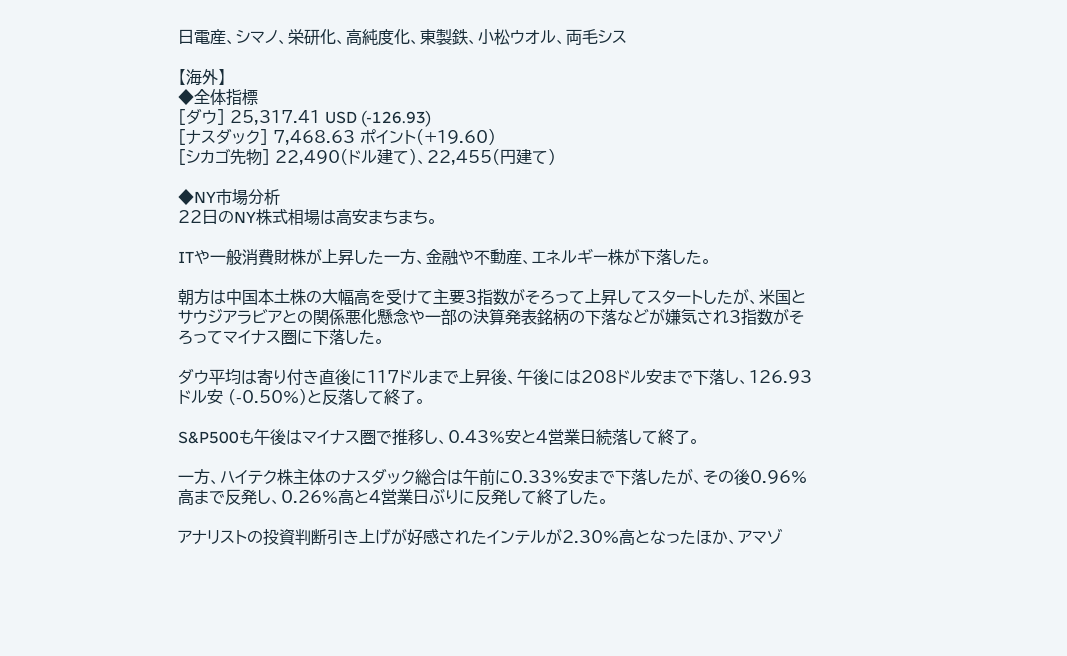日電産、シマノ、栄研化、高純度化、東製鉄、小松ウオル、両毛シス

【海外】
◆全体指標
[ダウ] 25,317.41 USD (-126.93)
[ナスダック] 7,468.63 ポイント(+19.60)
[シカゴ先物] 22,490(ドル建て)、22,455(円建て)

◆NY市場分析
22日のNY株式相場は高安まちまち。

ITや一般消費財株が上昇した一方、金融や不動産、エネルギー株が下落した。

朝方は中国本土株の大幅高を受けて主要3指数がそろって上昇してスタートしたが、米国とサウジアラビアとの関係悪化懸念や一部の決算発表銘柄の下落などが嫌気され3指数がそろってマイナス圏に下落した。

ダウ平均は寄り付き直後に117ドルまで上昇後、午後には208ドル安まで下落し、126.93ドル安 (-0.50%)と反落して終了。

S&P500も午後はマイナス圏で推移し、0.43%安と4営業日続落して終了。

一方、ハイテク株主体のナスダック総合は午前に0.33%安まで下落したが、その後0.96%高まで反発し、0.26%高と4営業日ぶりに反発して終了した。

アナリストの投資判断引き上げが好感されたインテルが2.30%高となったほか、アマゾ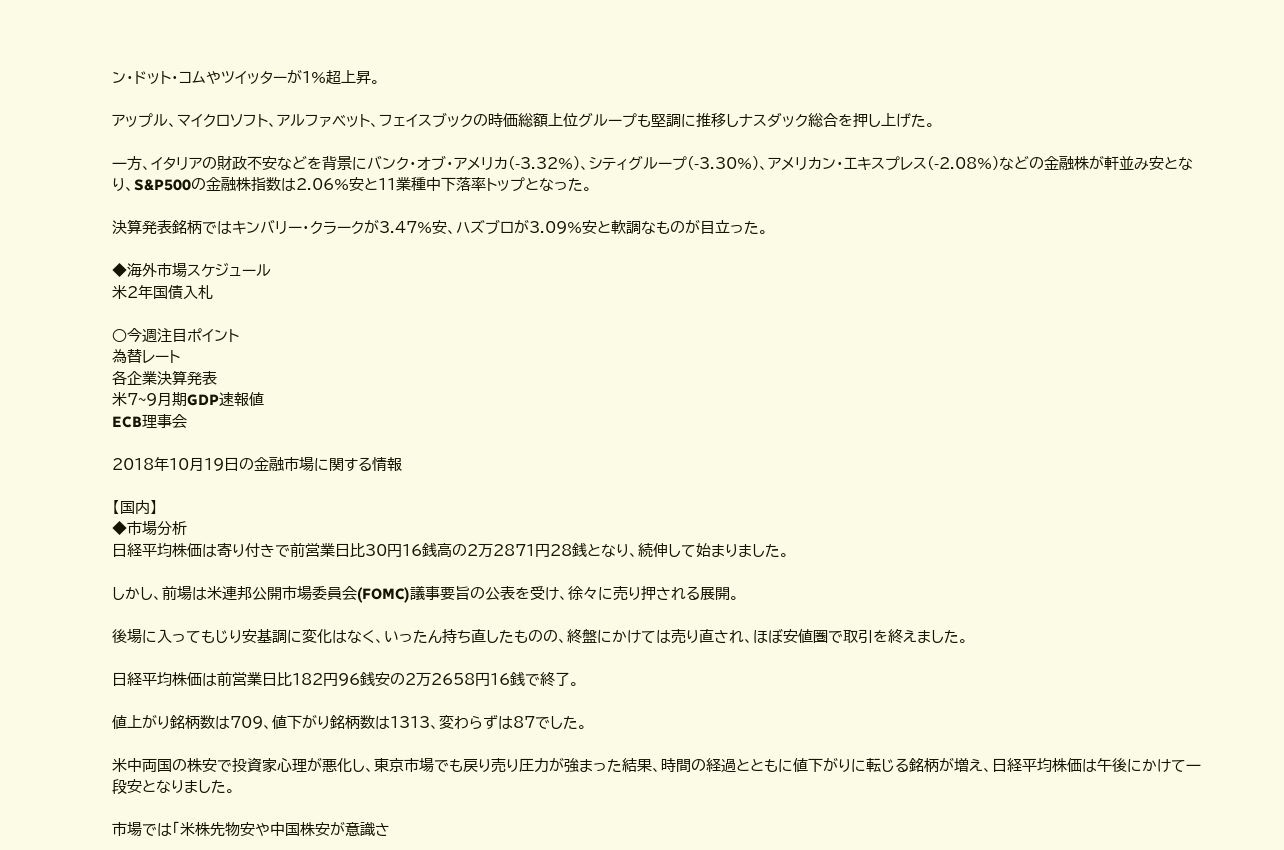ン・ドット・コムやツイッターが1%超上昇。

アップル、マイクロソフト、アルファベット、フェイスブックの時価総額上位グループも堅調に推移しナスダック総合を押し上げた。

一方、イタリアの財政不安などを背景にバンク・オブ・アメリカ(-3.32%)、シティグループ(-3.30%)、アメリカン・エキスプレス(-2.08%)などの金融株が軒並み安となり、S&P500の金融株指数は2.06%安と11業種中下落率トップとなった。

決算発表銘柄ではキンバリー・クラークが3.47%安、ハズブロが3.09%安と軟調なものが目立った。

◆海外市場スケジュール
米2年国債入札

○今週注目ポイント
為替レート
各企業決算発表
米7~9月期GDP速報値
ECB理事会

2018年10月19日の金融市場に関する情報

【国内】
◆市場分析
日経平均株価は寄り付きで前営業日比30円16銭高の2万2871円28銭となり、続伸して始まりました。

しかし、前場は米連邦公開市場委員会(FOMC)議事要旨の公表を受け、徐々に売り押される展開。

後場に入ってもじり安基調に変化はなく、いったん持ち直したものの、終盤にかけては売り直され、ほぼ安値圏で取引を終えました。

日経平均株価は前営業日比182円96銭安の2万2658円16銭で終了。

値上がり銘柄数は709、値下がり銘柄数は1313、変わらずは87でした。

米中両国の株安で投資家心理が悪化し、東京市場でも戻り売り圧力が強まった結果、時間の経過とともに値下がりに転じる銘柄が増え、日経平均株価は午後にかけて一段安となりました。

市場では「米株先物安や中国株安が意識さ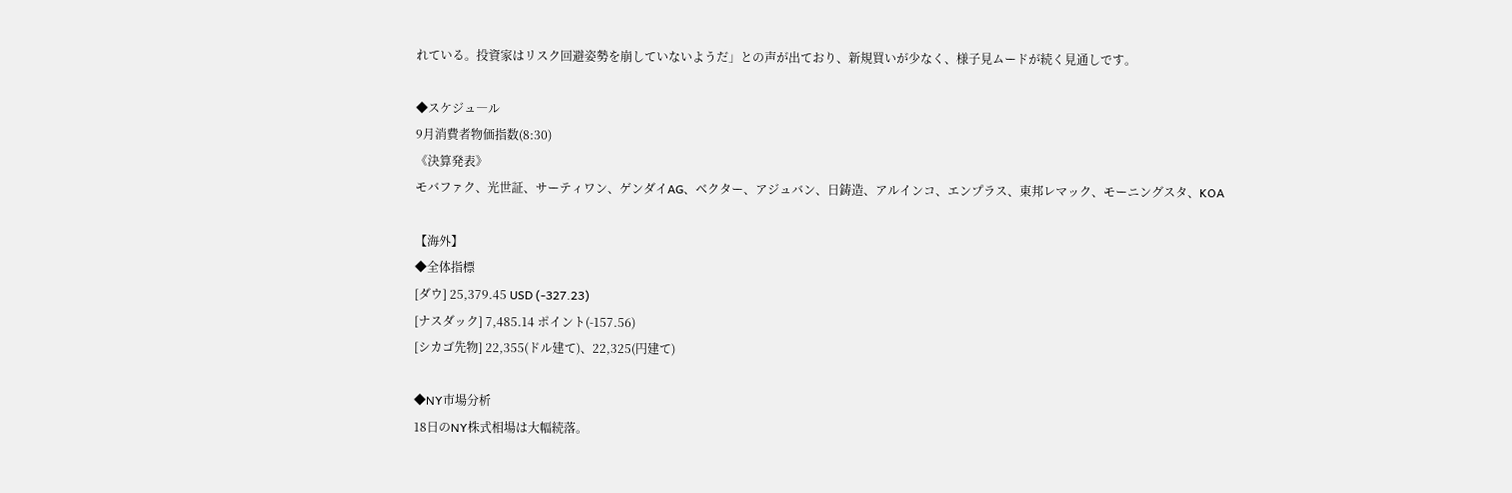れている。投資家はリスク回避姿勢を崩していないようだ」との声が出ており、新規買いが少なく、様子見ムードが続く見通しです。

◆スケジュ―ル
9月消費者物価指数(8:30)
《決算発表》
モバファク、光世証、サーティワン、ゲンダイAG、ベクター、アジュバン、日鋳造、アルインコ、エンプラス、東邦レマック、モーニングスタ、KOA

【海外】
◆全体指標
[ダウ] 25,379.45 USD (-327.23)
[ナスダック] 7,485.14 ポイント(-157.56)
[シカゴ先物] 22,355(ドル建て)、22,325(円建て)

◆NY市場分析
18日のNY株式相場は大幅続落。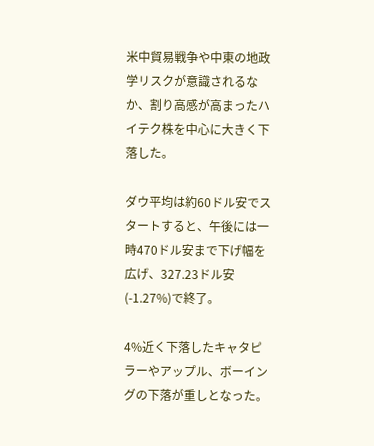米中貿易戦争や中東の地政学リスクが意識されるなか、割り高感が高まったハイテク株を中心に大きく下落した。

ダウ平均は約60ドル安でスタートすると、午後には一時470ドル安まで下げ幅を広げ、327.23ドル安(-1.27%)で終了。

4%近く下落したキャタピラーやアップル、ボーイングの下落が重しとなった。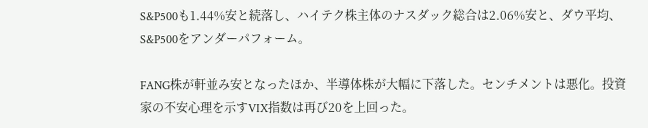S&P500も1.44%安と続落し、ハイテク株主体のナスダック総合は2.06%安と、ダウ平均、S&P500をアンダーパフォーム。

FANG株が軒並み安となったほか、半導体株が大幅に下落した。センチメントは悪化。投資家の不安心理を示すVIX指数は再び20を上回った。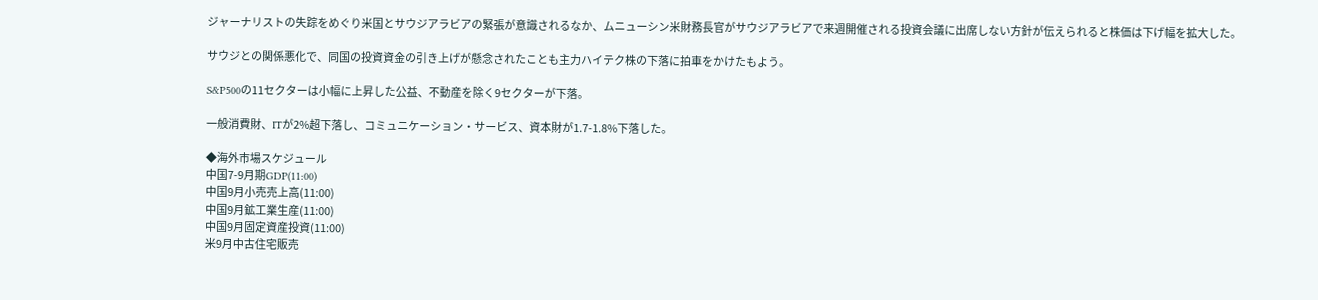ジャーナリストの失踪をめぐり米国とサウジアラビアの緊張が意識されるなか、ムニューシン米財務長官がサウジアラビアで来週開催される投資会議に出席しない方針が伝えられると株価は下げ幅を拡大した。

サウジとの関係悪化で、同国の投資資金の引き上げが懸念されたことも主力ハイテク株の下落に拍車をかけたもよう。

S&P500の11セクターは小幅に上昇した公益、不動産を除く9セクターが下落。

一般消費財、ITが2%超下落し、コミュニケーション・サービス、資本財が1.7-1.8%下落した。

◆海外市場スケジュール
中国7-9月期GDP(11:00)
中国9月小売売上高(11:00)
中国9月鉱工業生産(11:00)
中国9月固定資産投資(11:00)
米9月中古住宅販売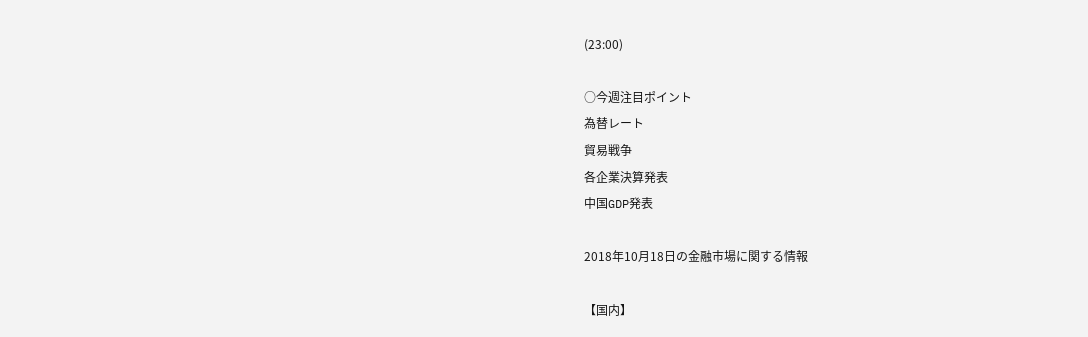(23:00)

○今週注目ポイント
為替レート
貿易戦争
各企業決算発表
中国GDP発表

2018年10月18日の金融市場に関する情報

【国内】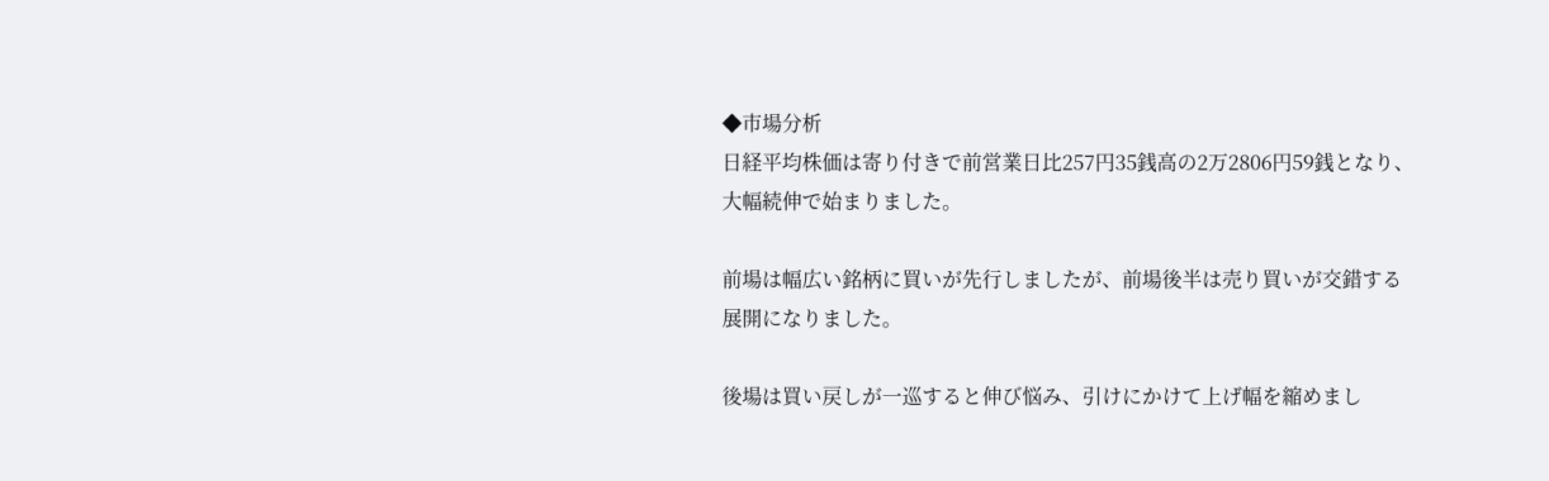◆市場分析
日経平均株価は寄り付きで前営業日比257円35銭高の2万2806円59銭となり、大幅続伸で始まりました。

前場は幅広い銘柄に買いが先行しましたが、前場後半は売り買いが交錯する展開になりました。

後場は買い戻しが一巡すると伸び悩み、引けにかけて上げ幅を縮めまし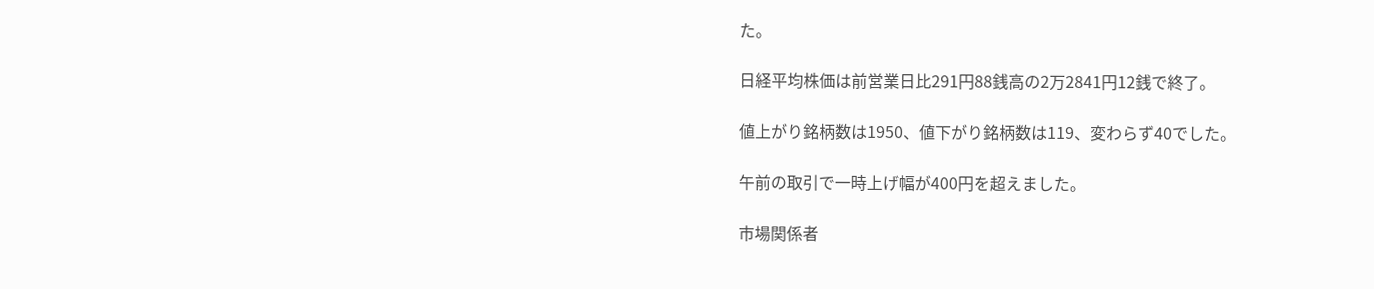た。

日経平均株価は前営業日比291円88銭高の2万2841円12銭で終了。

値上がり銘柄数は1950、値下がり銘柄数は119、変わらず40でした。

午前の取引で一時上げ幅が400円を超えました。

市場関係者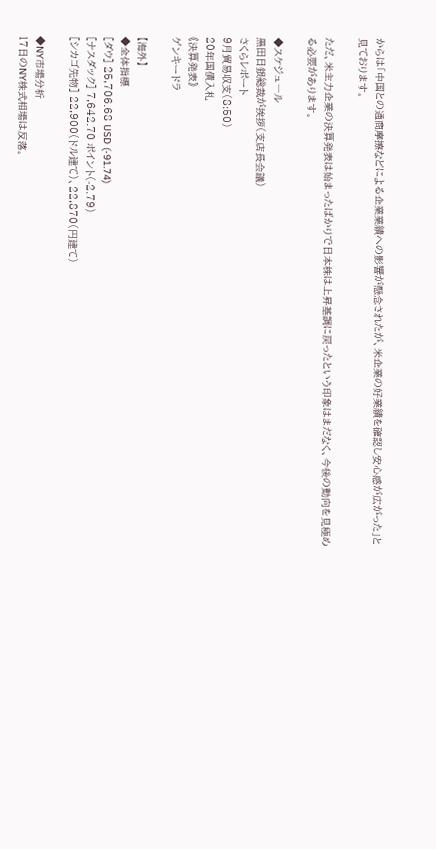からは「中国との通商摩擦などによる企業業績への影響が懸念されたが、米企業の好業績を確認し安心感が広がった」と見ております。

ただ、米主力企業の決算発表は始まったばかりで日本株は上昇基調に戻ったという印象はまだなく、今後の動向を見極める必要があります。

◆スケジュ―ル
黒田日銀総裁が挨拶(支店長会議)
さくらレポート
9月貿易収支(8:50)
20年国債入札
《決算発表》
ゲンキードラ

【海外】
◆全体指標
[ダウ] 25,706.68 USD (-91.74)
[ナスダック] 7,642.70 ポイント(-2.79)
[シカゴ先物] 22,900(ドル建て)、22,870(円建て)

◆NY市場分析
17日のNY株式相場は反落。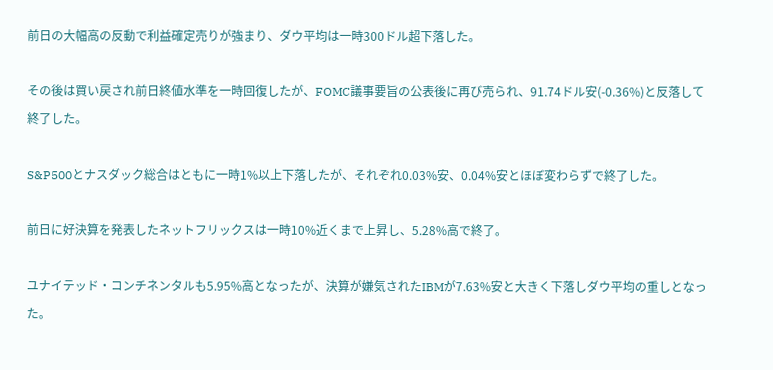前日の大幅高の反動で利益確定売りが強まり、ダウ平均は一時300ドル超下落した。

その後は買い戻され前日終値水準を一時回復したが、FOMC議事要旨の公表後に再び売られ、91.74ドル安(-0.36%)と反落して終了した。

S&P500とナスダック総合はともに一時1%以上下落したが、それぞれ0.03%安、0.04%安とほぼ変わらずで終了した。

前日に好決算を発表したネットフリックスは一時10%近くまで上昇し、5.28%高で終了。

ユナイテッド・コンチネンタルも5.95%高となったが、決算が嫌気されたIBMが7.63%安と大きく下落しダウ平均の重しとなった。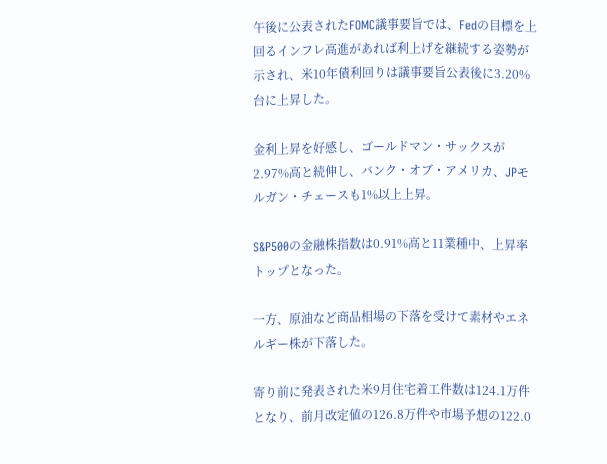午後に公表されたFOMC議事要旨では、Fedの目標を上回るインフレ高進があれば利上げを継続する姿勢が示され、米10年債利回りは議事要旨公表後に3.20%台に上昇した。

金利上昇を好感し、ゴールドマン・サックスが2.97%高と続伸し、バンク・オブ・アメリカ、JPモルガン・チェースも1%以上上昇。

S&P500の金融株指数は0.91%高と11業種中、上昇率トップとなった。

一方、原油など商品相場の下落を受けて素材やエネルギー株が下落した。

寄り前に発表された米9月住宅着工件数は124.1万件となり、前月改定値の126.8万件や市場予想の122.0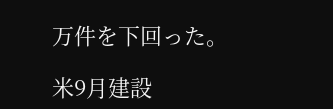万件を下回った。

米9月建設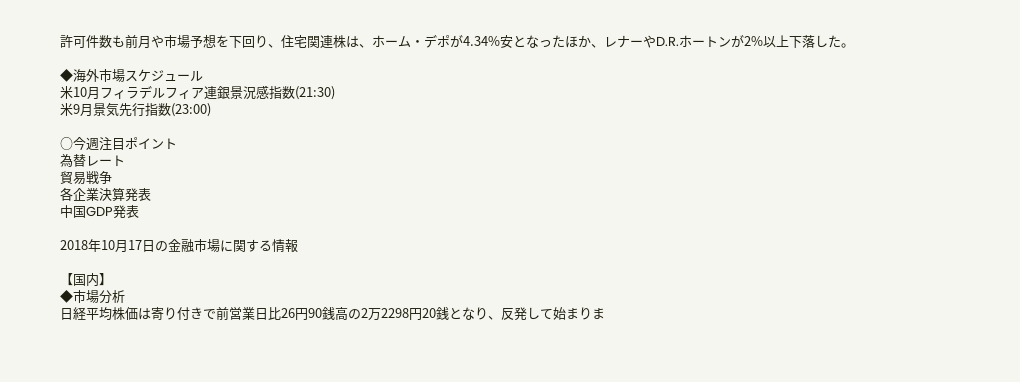許可件数も前月や市場予想を下回り、住宅関連株は、ホーム・デポが4.34%安となったほか、レナーやD.R.ホートンが2%以上下落した。

◆海外市場スケジュール
米10月フィラデルフィア連銀景況感指数(21:30)
米9月景気先行指数(23:00)

○今週注目ポイント
為替レート
貿易戦争
各企業決算発表
中国GDP発表

2018年10月17日の金融市場に関する情報

【国内】
◆市場分析
日経平均株価は寄り付きで前営業日比26円90銭高の2万2298円20銭となり、反発して始まりま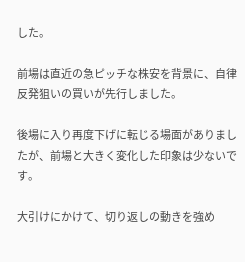した。

前場は直近の急ピッチな株安を背景に、自律反発狙いの買いが先行しました。

後場に入り再度下げに転じる場面がありましたが、前場と大きく変化した印象は少ないです。

大引けにかけて、切り返しの動きを強め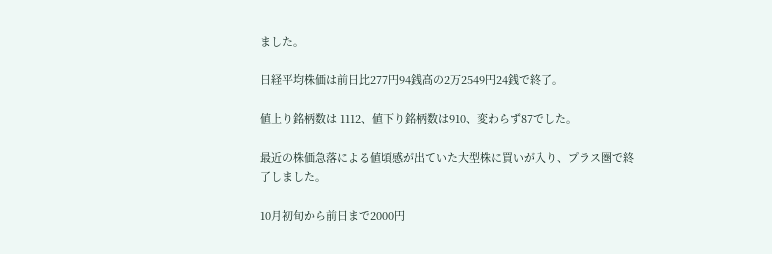ました。

日経平均株価は前日比277円94銭高の2万2549円24銭で終了。

値上り銘柄数は 1112、値下り銘柄数は910、変わらず87でした。

最近の株価急落による値頃感が出ていた大型株に買いが入り、プラス圏で終了しました。

10月初旬から前日まで2000円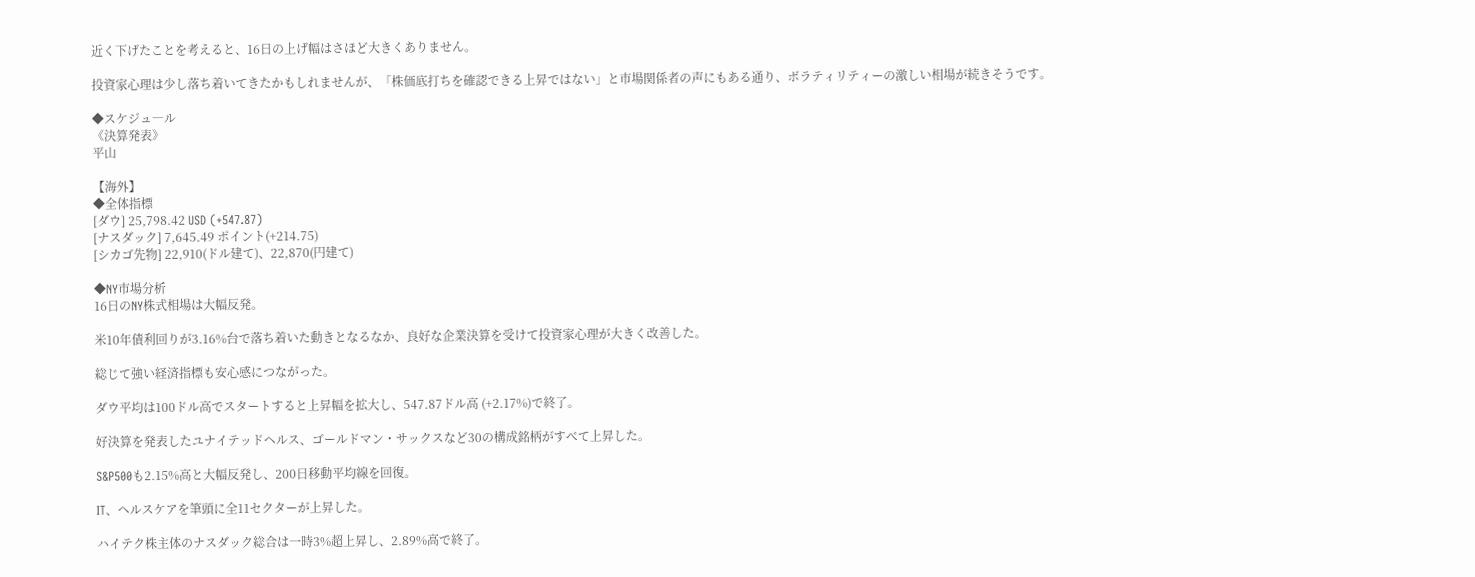近く下げたことを考えると、16日の上げ幅はさほど大きくありません。

投資家心理は少し落ち着いてきたかもしれませんが、「株価底打ちを確認できる上昇ではない」と市場関係者の声にもある通り、ボラティリティーの激しい相場が続きそうです。

◆スケジュ―ル
《決算発表》
平山

【海外】
◆全体指標
[ダウ] 25,798.42 USD (+547.87)
[ナスダック] 7,645.49 ポイント(+214.75)
[シカゴ先物] 22,910(ドル建て)、22,870(円建て)

◆NY市場分析
16日のNY株式相場は大幅反発。

米10年債利回りが3.16%台で落ち着いた動きとなるなか、良好な企業決算を受けて投資家心理が大きく改善した。

総じて強い経済指標も安心感につながった。

ダウ平均は100ドル高でスタートすると上昇幅を拡大し、547.87ドル高 (+2.17%)で終了。

好決算を発表したユナイテッドヘルス、ゴールドマン・サックスなど30の構成銘柄がすべて上昇した。

S&P500も2.15%高と大幅反発し、200日移動平均線を回復。

IT、ヘルスケアを筆頭に全11セクターが上昇した。

ハイテク株主体のナスダック総合は一時3%超上昇し、2.89%高で終了。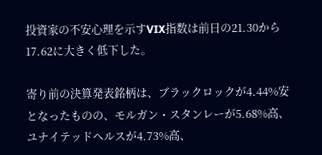投資家の不安心理を示すVIX指数は前日の21.30から17.62に大きく低下した。

寄り前の決算発表銘柄は、ブラックロックが4.44%安となったものの、モルガン・スタンレーが5.68%高、ユナイテッドヘルスが4.73%高、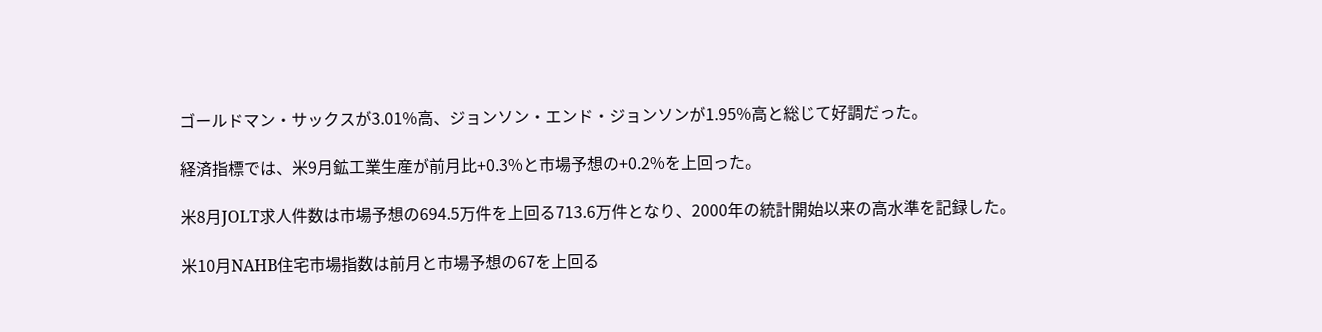ゴールドマン・サックスが3.01%高、ジョンソン・エンド・ジョンソンが1.95%高と総じて好調だった。

経済指標では、米9月鉱工業生産が前月比+0.3%と市場予想の+0.2%を上回った。

米8月JOLT求人件数は市場予想の694.5万件を上回る713.6万件となり、2000年の統計開始以来の高水準を記録した。

米10月NAHB住宅市場指数は前月と市場予想の67を上回る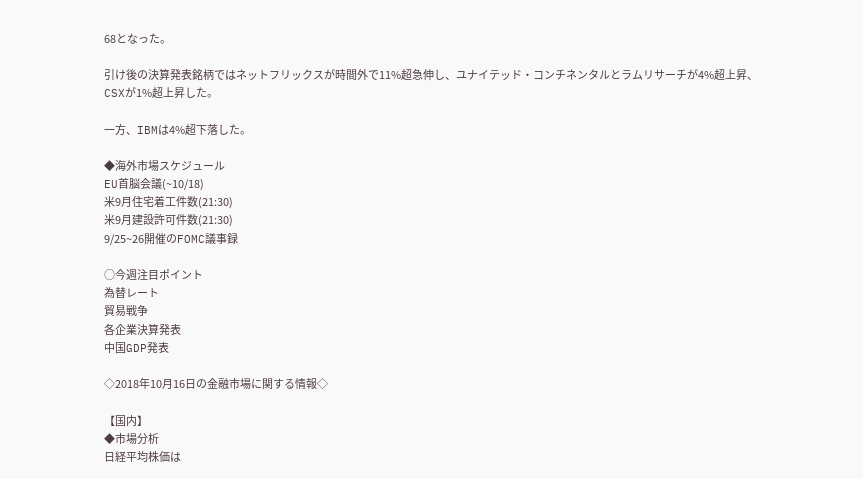68となった。

引け後の決算発表銘柄ではネットフリックスが時間外で11%超急伸し、ユナイテッド・コンチネンタルとラムリサーチが4%超上昇、CSXが1%超上昇した。

一方、IBMは4%超下落した。

◆海外市場スケジュール
EU首脳会議(~10/18)
米9月住宅着工件数(21:30)
米9月建設許可件数(21:30)
9/25~26開催のFOMC議事録

○今週注目ポイント
為替レート
貿易戦争
各企業決算発表
中国GDP発表

◇2018年10月16日の金融市場に関する情報◇

【国内】
◆市場分析
日経平均株価は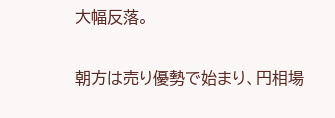大幅反落。

朝方は売り優勢で始まり、円相場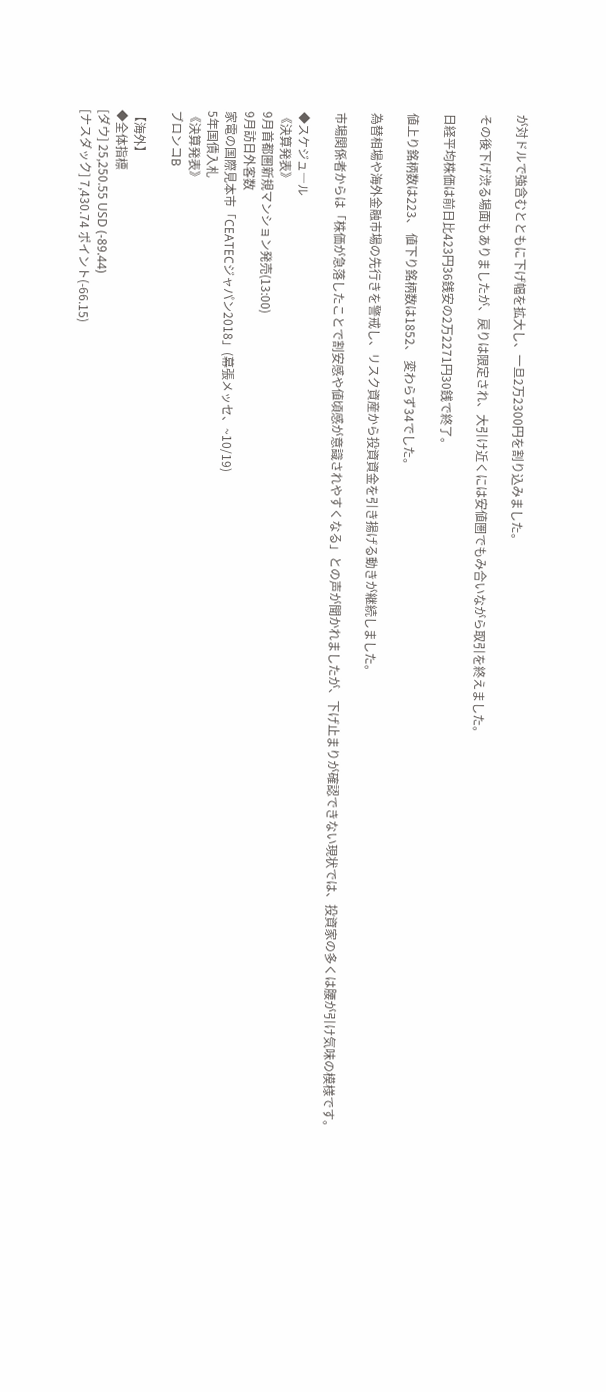が対ドルで強含むとともに下げ幅を拡大し、一旦2万2300円を割り込みました。

その後下げ渋る場面もありましたが、戻りは限定され、大引け近くには安値圏でもみ合いながら取引を終えました。

日経平均株価は前日比423円36銭安の2万2271円30銭で終了。

値上り銘柄数は223、 値下り銘柄数は1852、 変わらず34でした。

為替相場や海外金融市場の先行きを警戒し、リスク資産から投資資金を引き揚げる動きが継続しました。

市場関係者からは「株価が急落したことで割安感や値頃感が意識されやすくなる」との声が聞かれましたが、下げ止まりが確認できない現状では、投資家の多くは腰が引け気味の模様です。

◆スケジュ―ル
《決算発表》
9月首都圏新規マンション発売(13:00)
9月訪日外客数
家電の国際見本市「CEATECジャパン2018」(幕張メッセ、~10/19)
5年国債入札
《決算発表》
ブロンコB

【海外】
◆全体指標
[ダウ] 25,250.55 USD (-89.44)
[ナスダック] 7,430.74 ポイント(-66.15)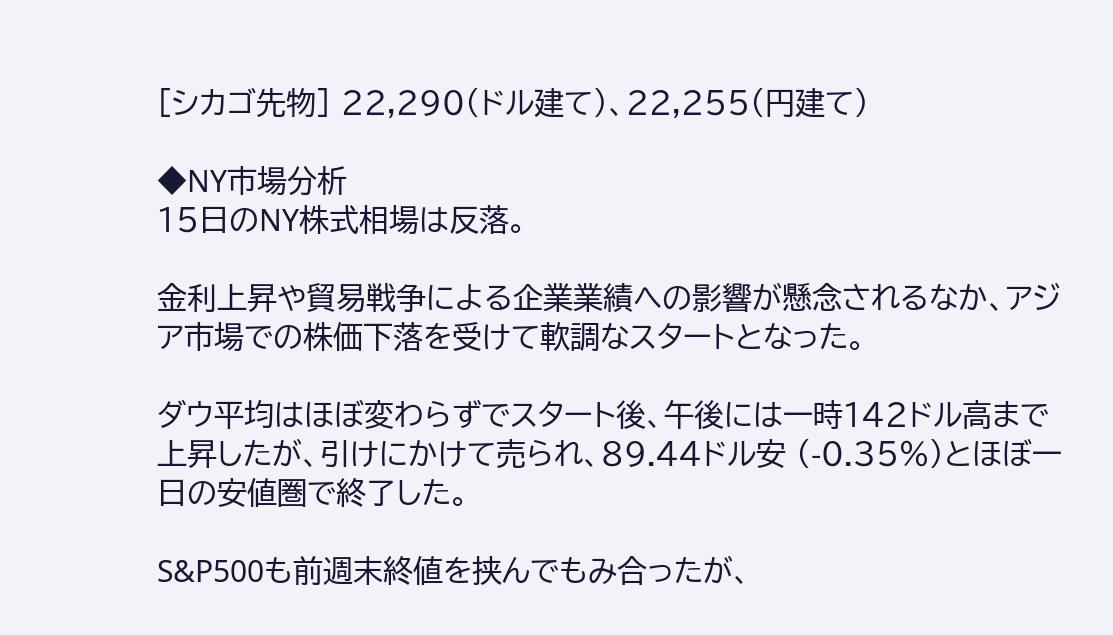[シカゴ先物] 22,290(ドル建て)、22,255(円建て)

◆NY市場分析
15日のNY株式相場は反落。

金利上昇や貿易戦争による企業業績への影響が懸念されるなか、アジア市場での株価下落を受けて軟調なスタートとなった。

ダウ平均はほぼ変わらずでスタート後、午後には一時142ドル高まで上昇したが、引けにかけて売られ、89.44ドル安 (-0.35%)とほぼ一日の安値圏で終了した。

S&P500も前週末終値を挟んでもみ合ったが、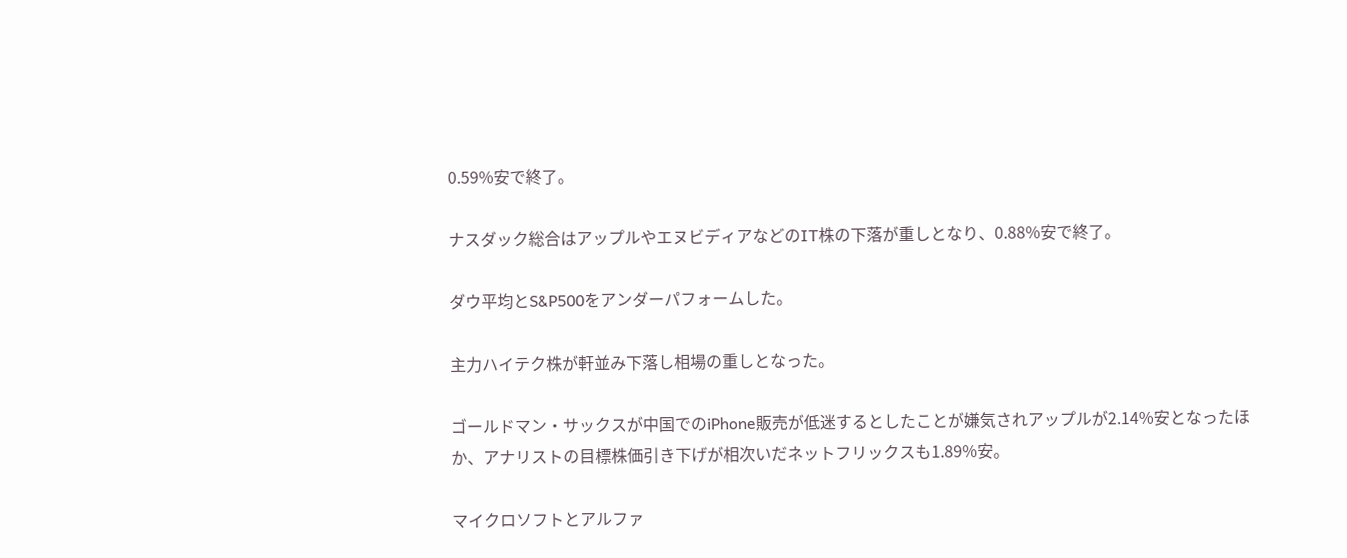0.59%安で終了。

ナスダック総合はアップルやエヌビディアなどのIT株の下落が重しとなり、0.88%安で終了。

ダウ平均とS&P500をアンダーパフォームした。

主力ハイテク株が軒並み下落し相場の重しとなった。

ゴールドマン・サックスが中国でのiPhone販売が低迷するとしたことが嫌気されアップルが2.14%安となったほか、アナリストの目標株価引き下げが相次いだネットフリックスも1.89%安。

マイクロソフトとアルファ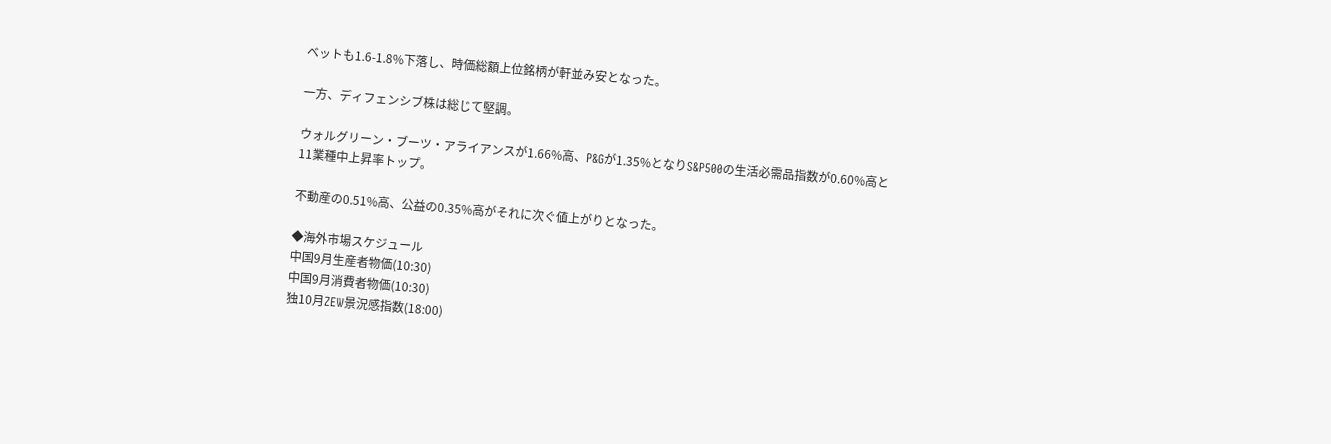ベットも1.6-1.8%下落し、時価総額上位銘柄が軒並み安となった。

一方、ディフェンシブ株は総じて堅調。

ウォルグリーン・ブーツ・アライアンスが1.66%高、P&Gが1.35%となりS&P500の生活必需品指数が0.60%高と11業種中上昇率トップ。

不動産の0.51%高、公益の0.35%高がそれに次ぐ値上がりとなった。

◆海外市場スケジュール
中国9月生産者物価(10:30)
中国9月消費者物価(10:30)
独10月ZEW景況感指数(18:00)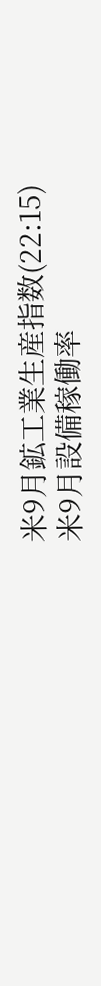米9月鉱工業生産指数(22:15)
米9月設備稼働率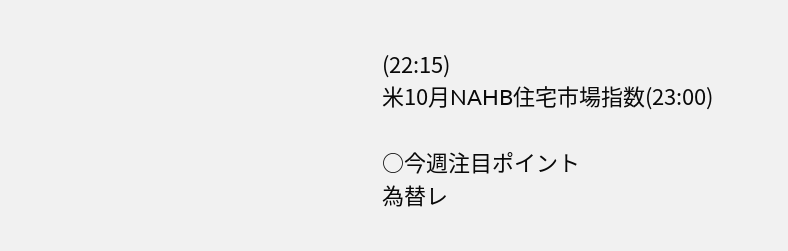(22:15)
米10月NAHB住宅市場指数(23:00)

○今週注目ポイント
為替レ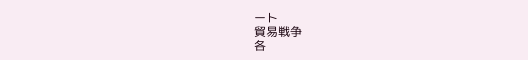ート
貿易戦争
各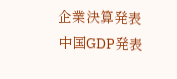企業決算発表
中国GDP発表